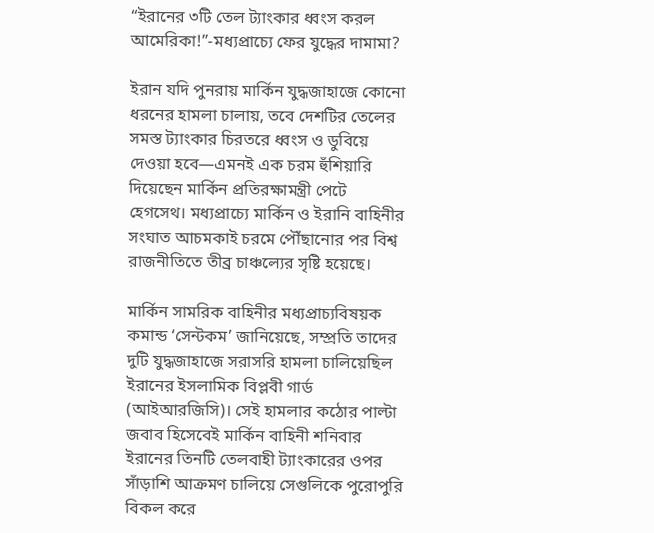“ইরানের ৩টি তেল ট্যাংকার ধ্বংস করল আমেরিকা!”-মধ্যপ্রাচ্যে ফের যুদ্ধের দামামা?

ইরান যদি পুনরায় মার্কিন যুদ্ধজাহাজে কোনো ধরনের হামলা চালায়, তবে দেশটির তেলের সমস্ত ট্যাংকার চিরতরে ধ্বংস ও ডুবিয়ে দেওয়া হবে—এমনই এক চরম হুঁশিয়ারি দিয়েছেন মার্কিন প্রতিরক্ষামন্ত্রী পেটে হেগসেথ। মধ্যপ্রাচ্যে মার্কিন ও ইরানি বাহিনীর সংঘাত আচমকাই চরমে পৌঁছানোর পর বিশ্ব রাজনীতিতে তীব্র চাঞ্চল্যের সৃষ্টি হয়েছে।

মার্কিন সামরিক বাহিনীর মধ্যপ্রাচ্যবিষয়ক কমান্ড ‘সেন্টকম’ জানিয়েছে, সম্প্রতি তাদের দুটি যুদ্ধজাহাজে সরাসরি হামলা চালিয়েছিল ইরানের ইসলামিক বিপ্লবী গার্ড (আইআরজিসি)। সেই হামলার কঠোর পাল্টা জবাব হিসেবেই মার্কিন বাহিনী শনিবার ইরানের তিনটি তেলবাহী ট্যাংকারের ওপর সাঁড়াশি আক্রমণ চালিয়ে সেগুলিকে পুরোপুরি বিকল করে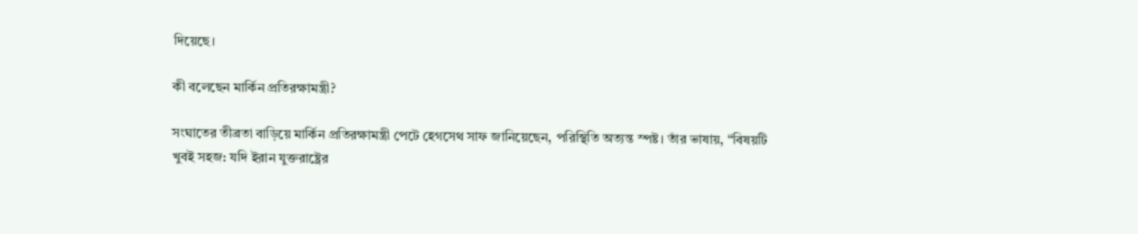দিয়েছে।

কী বলেছেন মার্কিন প্রতিরক্ষামন্ত্রী?

সংঘাতের তীব্রতা বাড়িয়ে মার্কিন প্রতিরক্ষামন্ত্রী পেটে হেগসেথ সাফ জানিয়েছেন, পরিস্থিতি অত্যন্ত স্পষ্ট। তাঁর ভাষায়, “বিষয়টি খুবই সহজ: যদি ইরান যুক্তরাষ্ট্রের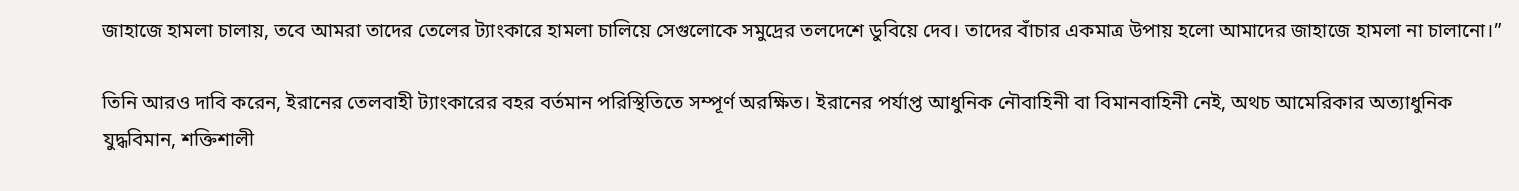জাহাজে হামলা চালায়, তবে আমরা তাদের তেলের ট্যাংকারে হামলা চালিয়ে সেগুলোকে সমুদ্রের তলদেশে ডুবিয়ে দেব। তাদের বাঁচার একমাত্র উপায় হলো আমাদের জাহাজে হামলা না চালানো।”

তিনি আরও দাবি করেন, ইরানের তেলবাহী ট্যাংকারের বহর বর্তমান পরিস্থিতিতে সম্পূর্ণ অরক্ষিত। ইরানের পর্যাপ্ত আধুনিক নৌবাহিনী বা বিমানবাহিনী নেই, অথচ আমেরিকার অত্যাধুনিক যুদ্ধবিমান, শক্তিশালী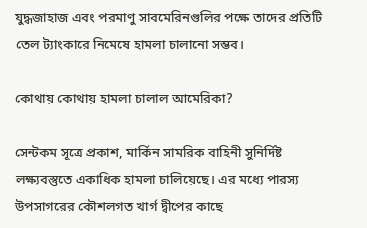যুদ্ধজাহাজ এবং পরমাণু সাবমেরিনগুলির পক্ষে তাদের প্রতিটি তেল ট্যাংকারে নিমেষে হামলা চালানো সম্ভব।

কোথায় কোথায় হামলা চালাল আমেরিকা?

সেন্টকম সূত্রে প্রকাশ, মার্কিন সামরিক বাহিনী সুনির্দিষ্ট লক্ষ্যবস্তুতে একাধিক হামলা চালিয়েছে। এর মধ্যে পারস্য উপসাগরের কৌশলগত খার্গ দ্বীপের কাছে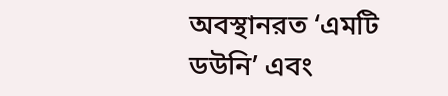অবস্থানরত ‘এমটি ডউনি’ এবং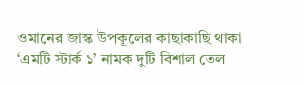ওমানের জাস্ক উপকূলের কাছাকাছি থাকা ‘এমটি স্টার্ক ১’ নামক দুটি বিশাল তেল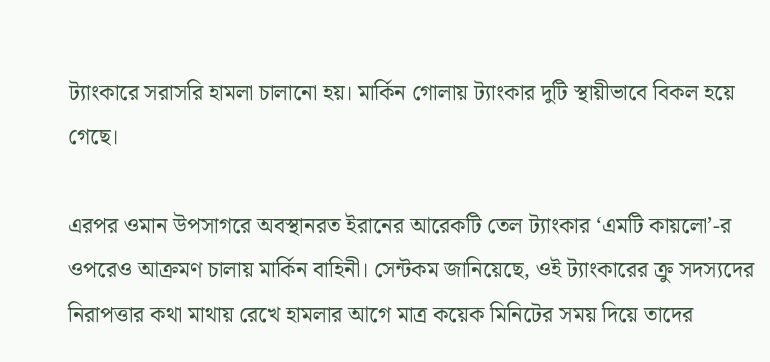ট্যাংকারে সরাসরি হামলা চালানো হয়। মার্কিন গোলায় ট্যাংকার দুটি স্থায়ীভাবে বিকল হয়ে গেছে।

এরপর ওমান উপসাগরে অবস্থানরত ইরানের আরেকটি তেল ট্যাংকার ‘এমটি কায়লো’-র ওপরেও আক্রমণ চালায় মার্কিন বাহিনী। সেন্টকম জানিয়েছে, ওই ট্যাংকারের ক্রু সদস্যদের নিরাপত্তার কথা মাথায় রেখে হামলার আগে মাত্র কয়েক মিনিটের সময় দিয়ে তাদের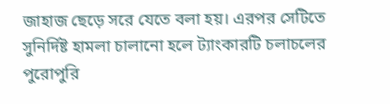জাহাজ ছেড়ে সরে যেতে বলা হয়। এরপর সেটিতে সুনির্দিষ্ট হামলা চালানো হলে ট্যাংকারটি চলাচলের পুরোপুরি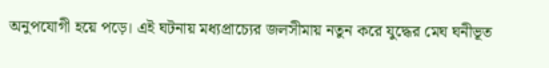অনুপযোগী হয়ে পড়ে। এই ঘটনায় মধ্যপ্রাচ্যের জলসীমায় নতুন করে যুদ্ধের মেঘ ঘনীভূত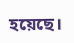হয়েছে।